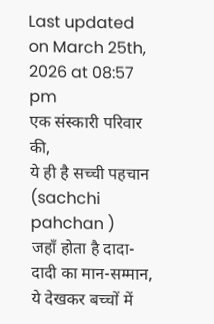Last updated on March 25th, 2026 at 08:57 pm
एक संस्कारी परिवार की,
ये ही है सच्ची पहचान (sachchi pahchan )
जहाँ होता है दादा-दादी का मान-सम्मान,
ये देखकर बच्चों में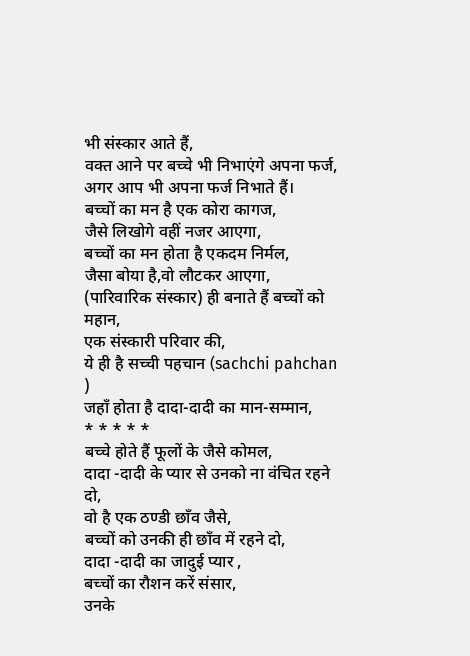भी संस्कार आते हैं,
वक्त आने पर बच्चे भी निभाएंगे अपना फर्ज,
अगर आप भी अपना फर्ज निभाते हैं।
बच्चों का मन है एक कोरा कागज,
जैसे लिखोगे वहीं नजर आएगा,
बच्चों का मन होता है एकदम निर्मल,
जैसा बोया है,वो लौटकर आएगा,
(पारिवारिक संस्कार) ही बनाते हैं बच्चों को महान,
एक संस्कारी परिवार की,
ये ही है सच्ची पहचान (sachchi pahchan )
जहाँ होता है दादा-दादी का मान-सम्मान,
* * * * *
बच्चे होते हैं फूलों के जैसे कोमल,
दादा -दादी के प्यार से उनको ना वंचित रहने दो,
वो है एक ठण्डी छाँव जैसे,
बच्चों को उनकी ही छाँव में रहने दो,
दादा -दादी का जादुई प्यार ,
बच्चों का रौशन करें संसार,
उनके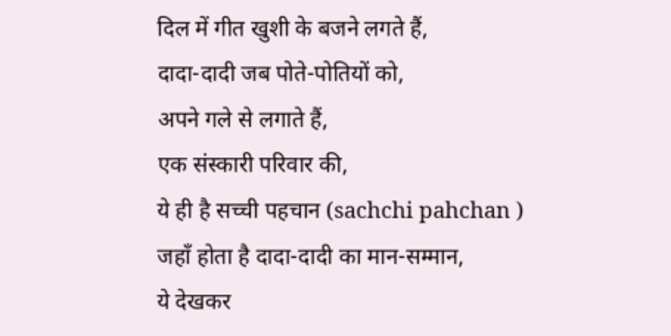दिल में गीत खुशी के बजने लगते हैं,
दादा-दादी जब पोते-पोतियों को,
अपने गले से लगाते हैं,
एक संस्कारी परिवार की,
ये ही है सच्ची पहचान (sachchi pahchan )
जहाँ होता है दादा-दादी का मान-सम्मान,
ये देखकर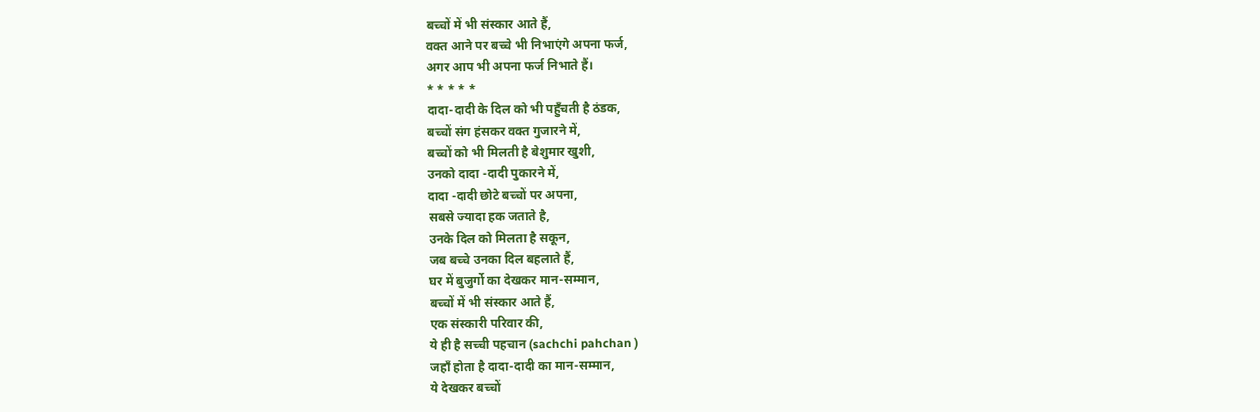बच्चों में भी संस्कार आते हैं,
वक्त आने पर बच्चे भी निभाएंगे अपना फर्ज,
अगर आप भी अपना फर्ज निभाते हैं।
* * * * *
दादा-दादी के दिल को भी पहुँचती है ठंडक,
बच्चों संग हंसकर वक्त गुजारने में,
बच्चों को भी मिलती है बेशुमार खुशी,
उनको दादा -दादी पुकारने में,
दादा -दादी छोटे बच्चों पर अपना,
सबसे ज्यादा हक जताते है,
उनके दिल को मिलता है सकून,
जब बच्चे उनका दिल बहलाते हैं,
घर में बुजुर्गो का देखकर मान-सम्मान,
बच्चों में भी संस्कार आते हैं,
एक संस्कारी परिवार की,
ये ही है सच्ची पहचान (sachchi pahchan )
जहाँ होता है दादा-दादी का मान-सम्मान,
ये देखकर बच्चों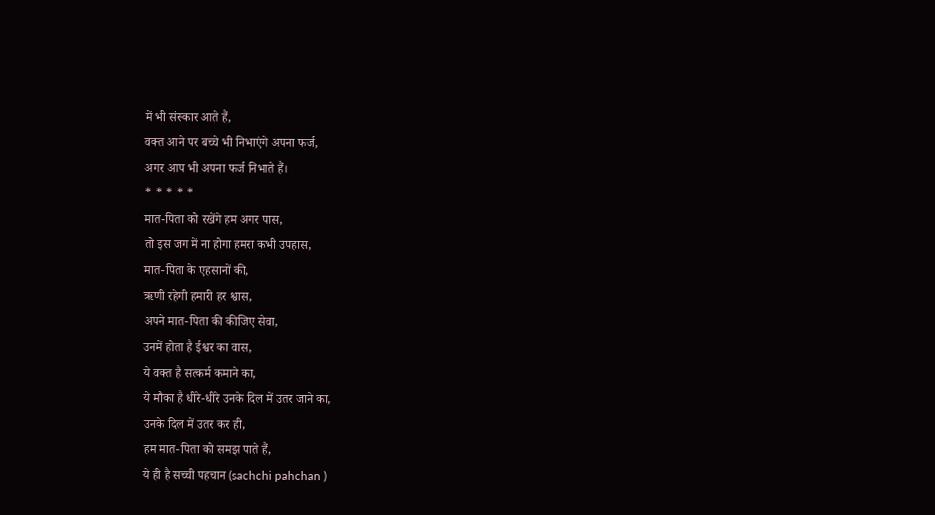में भी संस्कार आते हैं,
वक्त आने पर बच्चे भी निभाएंगे अपना फर्ज,
अगर आप भी अपना फर्ज निभाते हैं।
* * * * *
मात-पिता को रखेंगे हम अगर पास,
तो इस जग में ना होगा हमरा कभी उपहास,
मात-पिता के एहसानों की,
ऋणी रहेगी हमारी हर श्वास,
अपने मात-पिता की कीजिए सेवा,
उनमें होता है ईश्वर का वास,
ये वक्त है सत्कर्म कमाने का,
ये मौका है धीरे-धीरे उनके दिल में उतर जाने का,
उनके दिल में उतर कर ही,
हम मात-पिता को समझ पाते हैं,
ये ही है सच्ची पहचान (sachchi pahchan )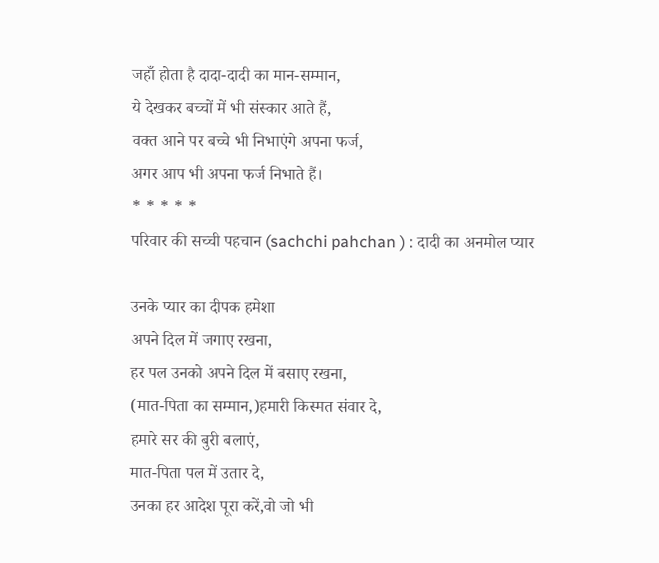जहाँ होता है दादा-दादी का मान-सम्मान,
ये देखकर बच्चों में भी संस्कार आते हैं,
वक्त आने पर बच्चे भी निभाएंगे अपना फर्ज,
अगर आप भी अपना फर्ज निभाते हैं।
* * * * *
परिवार की सच्ची पहचान (sachchi pahchan ) : दादी का अनमोल प्यार

उनके प्यार का दीपक हमेशा
अपने दिल में जगाए रखना,
हर पल उनको अपने दिल में बसाए रखना,
(मात-पिता का सम्मान,)हमारी किस्मत संवार दे,
हमारे सर की बुरी बलाएं,
मात-पिता पल में उतार दे,
उनका हर आदेश पूरा करें,वो जो भी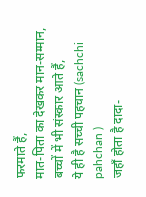फरमाते हैं,
मात-पिता का देखकर मान-सम्मान,
बच्चों में भी संस्कार आते हैं,
ये ही है सच्ची पहचान (sachchi pahchan )
जहाँ होता है दादा-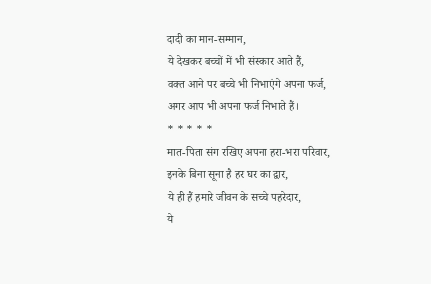दादी का मान-सम्मान,
ये देखकर बच्चों में भी संस्कार आते हैं,
वक्त आने पर बच्चे भी निभाएंगे अपना फर्ज,
अगर आप भी अपना फर्ज निभाते हैं।
* * * * *
मात-पिता संग रखिए अपना हरा-भरा परिवार,
इनके बिना सूना है हर घर का द्वार,
ये ही हैं हमारे जीवन के सच्चे पहरेदार,
ये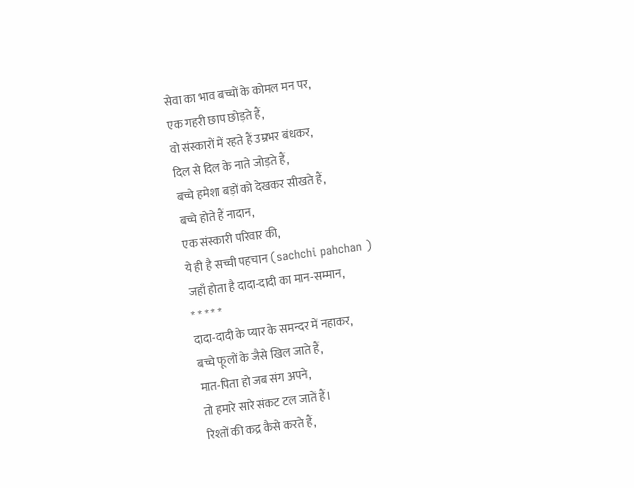सेवा का भाव बच्चों के कोमल मन पर,
एक गहरी छाप छोड़ते हैं,
वो संस्कारों में रहते हैं उम्रभर बंधकर,
दिल से दिल के नाते जोड़ते हैं,
बच्चे हमेशा बड़ों को देखकर सीखते हैं,
बच्चे होते हैं नादान,
एक संस्कारी परिवार की,
ये ही है सच्ची पहचान (sachchi pahchan )
जहाँ होता है दादा-दादी का मान-सम्मान,
* * * * *
दादा-दादी के प्यार के समन्दर में नहाकर,
बच्चे फूलों के जैसे खिल जाते हैं,
मात-पिता हो जब संग अपने,
तो हमारे सारे संकट टल जातें हैं।
रिश्तों की कद्र कैसे करते हैं,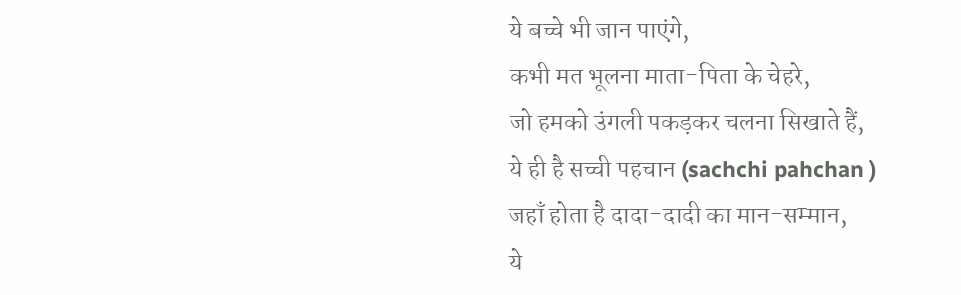ये बच्चे भी जान पाएंगे,
कभी मत भूलना माता-पिता के चेहरे,
जो हमको उंगली पकड़कर चलना सिखाते हैं,
ये ही है सच्ची पहचान (sachchi pahchan )
जहाँ होता है दादा-दादी का मान-सम्मान,
ये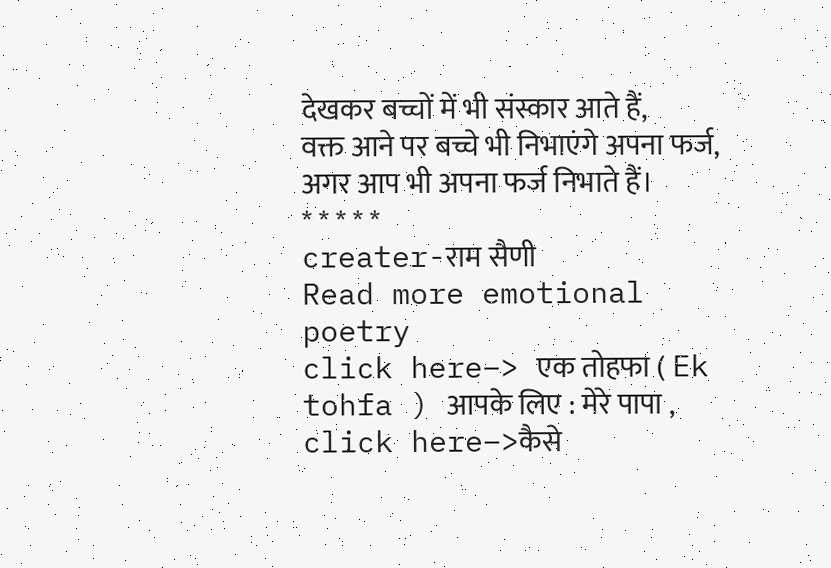देखकर बच्चों में भी संस्कार आते हैं,
वक्त आने पर बच्चे भी निभाएंगे अपना फर्ज,
अगर आप भी अपना फर्ज निभाते हैं।
* * * * *
creater-राम सैणी
Read more emotional poetry
click here–> एक तोहफा ( Ek tohfa ) आपके लिए : मेरे पापा ,
click here–>कैसे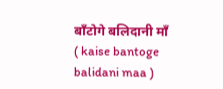बाँटोगे बलिदानी माँ ( kaise bantoge balidani maa )